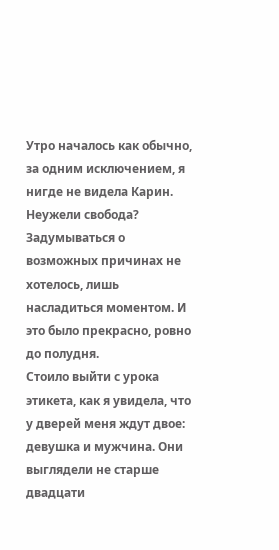Утро началось как обычно, за одним исключением, я нигде не видела Карин. Неужели свобода? Задумываться о возможных причинах не хотелось, лишь насладиться моментом. И это было прекрасно, ровно до полудня.
Стоило выйти с урока этикета, как я увидела, что у дверей меня ждут двое: девушка и мужчина. Они выглядели не старше двадцати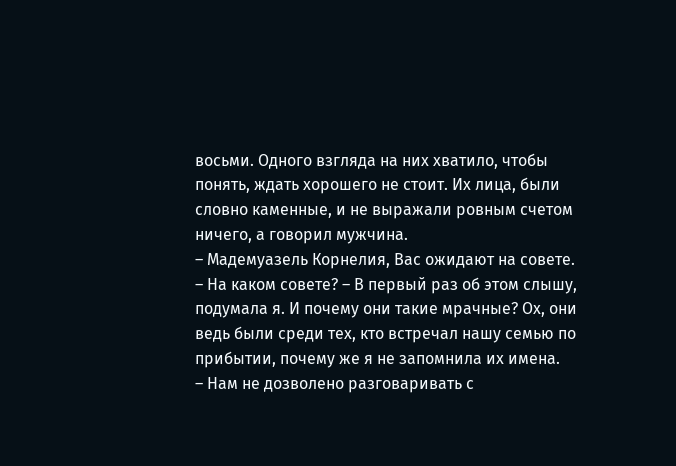восьми. Одного взгляда на них хватило, чтобы понять, ждать хорошего не стоит. Их лица, были словно каменные, и не выражали ровным счетом ничего, а говорил мужчина.
– Мадемуазель Корнелия, Вас ожидают на совете.
– На каком совете? – В первый раз об этом слышу, подумала я. И почему они такие мрачные? Ох, они ведь были среди тех, кто встречал нашу семью по прибытии, почему же я не запомнила их имена.
– Нам не дозволено разговаривать с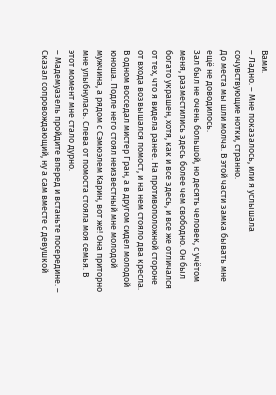Вами.
– Ладно. – Мне показалось, или я услышала сочувствующие нотки, странно.
До места мы шли молча. В этой части замка бывать мне ещё не доводилось.
Зал был не очень большой, но десять человек, с учётом меня, разместились здесь более чем свободно. Он был богато украшен, хотя, как и все здесь, и все же отличался от тех, что я видела ранее. На противоположной стороне от входа возвышался помост, и на нем стояло два кресла. В одном восседал мистер Гран, а в другом сидел молодой юноша. Подле него стоял неизвестный мне молодой мужчина, а рядом с Сэмюэлем Карин, вот же! Она приторно мне улыбнулась. Слева от помоста стояла моя семья. В этот момент мне стало дурно.
– Мадемуазель пройдите вперед и встаньте посередине. – Сказал сопровождающий, ну а сам вместе с девушкой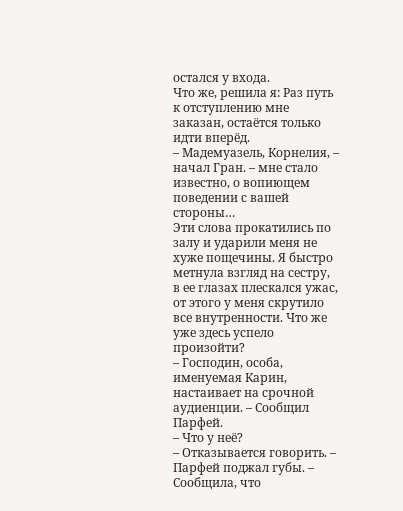остался у входа.
Что же, решила я: Раз путь к отступлению мне заказан, остаётся только идти вперёд.
– Мадемуазель, Корнелия, – начал Гран. – мне стало известно, о вопиющем поведении с вашей стороны…
Эти слова прокатились по залу и ударили меня не хуже пощечины. Я быстро метнула взгляд на сестру, в ее глазах плескался ужас, от этого у меня скрутило все внутренности. Что же уже здесь успело произойти?
– Господин, особа, именуемая Карин, настаивает на срочной аудиенции. – Сообщил Парфей.
– Что у неё?
– Отказывается говорить. – Парфей поджал губы. – Сообщила, что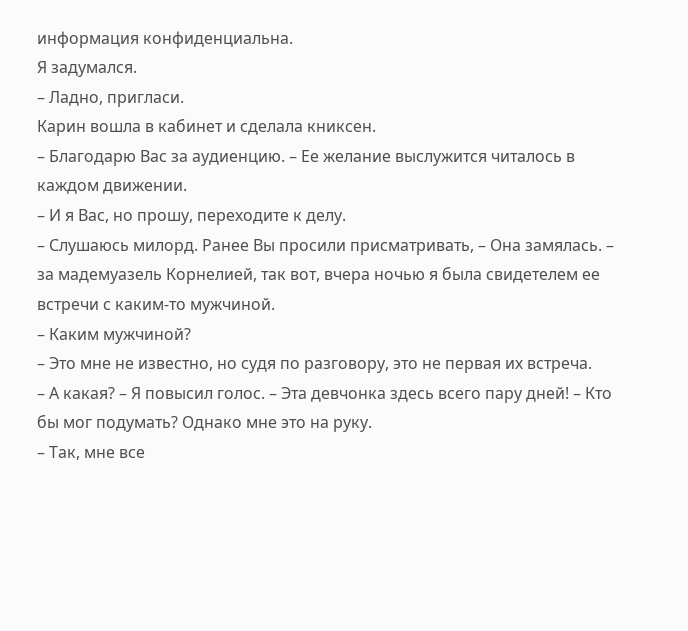информация конфиденциальна.
Я задумался.
– Ладно, пригласи.
Карин вошла в кабинет и сделала книксен.
– Благодарю Вас за аудиенцию. – Ее желание выслужится читалось в каждом движении.
– И я Вас, но прошу, переходите к делу.
– Слушаюсь милорд. Ранее Вы просили присматривать, – Она замялась. – за мадемуазель Корнелией, так вот, вчера ночью я была свидетелем ее встречи с каким-то мужчиной.
– Каким мужчиной?
– Это мне не известно, но судя по разговору, это не первая их встреча.
– А какая? – Я повысил голос. – Эта девчонка здесь всего пару дней! – Кто бы мог подумать? Однако мне это на руку.
– Так, мне все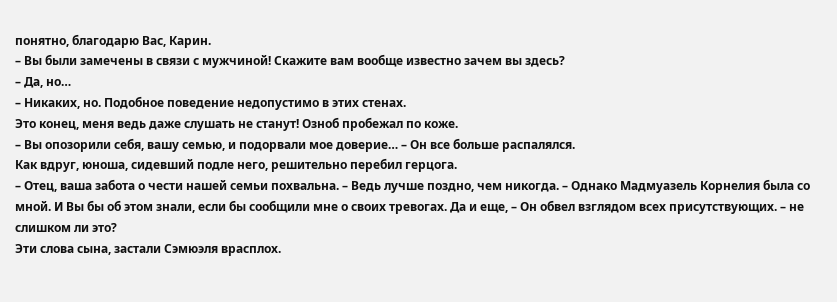понятно, благодарю Вас, Карин.
– Вы были замечены в связи с мужчиной! Скажите вам вообще известно зачем вы здесь?
– Да, но…
– Никаких, но. Подобное поведение недопустимо в этих стенах.
Это конец, меня ведь даже слушать не станут! Озноб пробежал по коже.
– Вы опозорили себя, вашу семью, и подорвали мое доверие… – Он все больше распалялся.
Как вдруг, юноша, сидевший подле него, решительно перебил герцога.
– Отец, ваша забота о чести нашей семьи похвальна. – Ведь лучше поздно, чем никогда. – Однако Мадмуазель Корнелия была со мной. И Вы бы об этом знали, если бы сообщили мне о своих тревогах. Да и еще, – Он обвел взглядом всех присутствующих. – не слишком ли это?
Эти слова сына, застали Сэмюэля врасплох.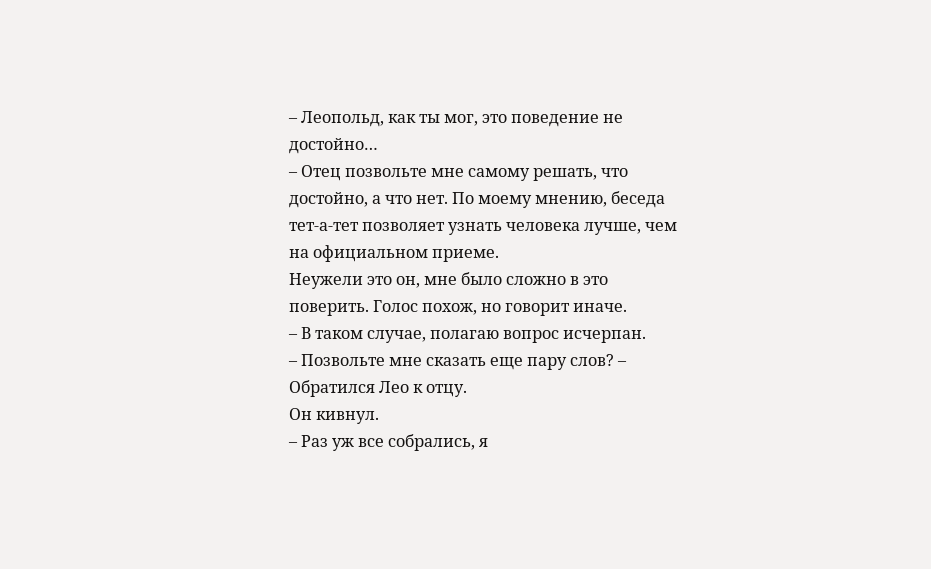– Леопольд, как ты мог, это поведение не достойно…
– Отец позвольте мне самому решать, что достойно, а что нет. По моему мнению, беседа тет-а-тет позволяет узнать человека лучше, чем на официальном приеме.
Неужели это он, мне было сложно в это поверить. Голос похож, но говорит иначе.
– В таком случае, полагаю вопрос исчерпан.
– Позвольте мне сказать еще пару слов? – Обратился Лео к отцу.
Он кивнул.
– Раз уж все собрались, я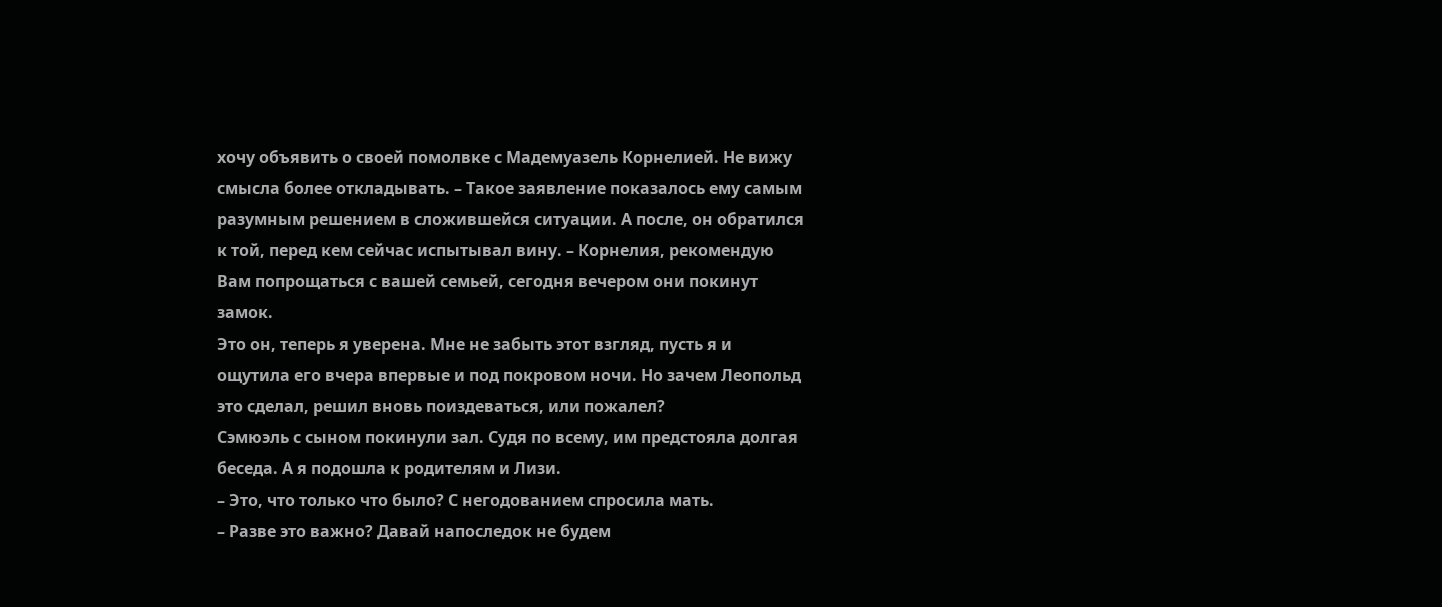хочу объявить о своей помолвке с Мадемуазель Корнелией. Не вижу смысла более откладывать. – Такое заявление показалось ему самым разумным решением в сложившейся ситуации. А после, он обратился к той, перед кем сейчас испытывал вину. – Корнелия, рекомендую Вам попрощаться с вашей семьей, сегодня вечером они покинут замок.
Это он, теперь я уверена. Мне не забыть этот взгляд, пусть я и ощутила его вчера впервые и под покровом ночи. Но зачем Леопольд это сделал, решил вновь поиздеваться, или пожалел?
Сэмюэль с сыном покинули зал. Судя по всему, им предстояла долгая беседа. А я подошла к родителям и Лизи.
– Это, что только что было? С негодованием спросила мать.
– Разве это важно? Давай напоследок не будем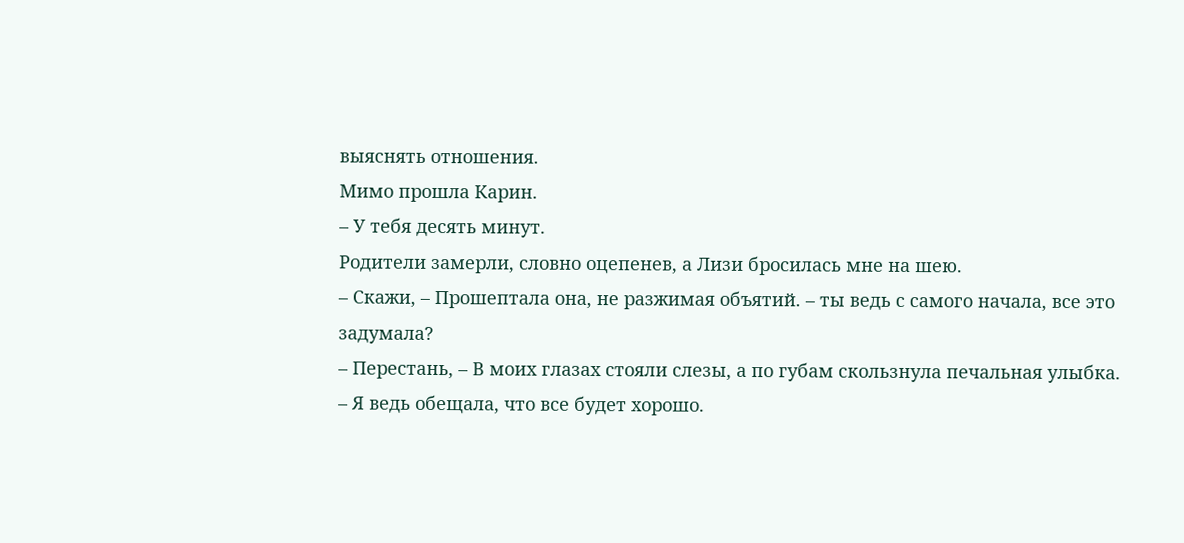выяснять отношения.
Мимо прошла Карин.
– У тебя десять минут.
Родители замерли, словно оцепенев, а Лизи бросилась мне на шею.
– Скажи, – Прошептала она, не разжимая объятий. – ты ведь с самого начала, все это задумала?
– Перестань, – В моих глазах стояли слезы, а по губам скользнула печальная улыбка. – Я ведь обещала, что все будет хорошо.